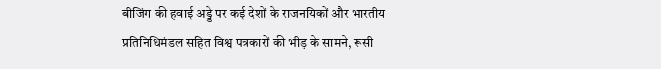बीजिंग की हवाई अड्डे पर कई देशों के राजनयिकों और भारतीय प्रतिनिधिमंडल सहित विश्व पत्रकारों की भीड़ के सामने, रूसी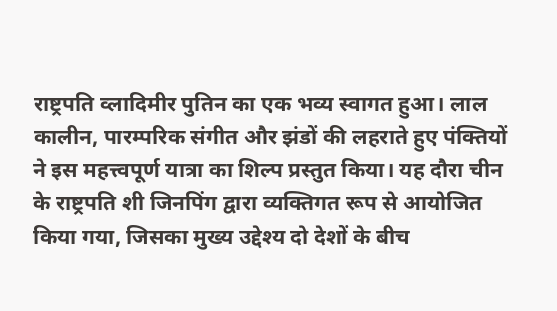राष्ट्रपति व्लादिमीर पुतिन का एक भव्य स्वागत हुआ। लाल कालीन, पारम्परिक संगीत और झंडों की लहराते हुए पंक्तियों ने इस महत्त्वपूर्ण यात्रा का शिल्प प्रस्तुत किया। यह दौरा चीन के राष्ट्रपति शी जिनपिंग द्वारा व्यक्तिगत रूप से आयोजित किया गया, जिसका मुख्य उद्देश्य दो देशों के बीच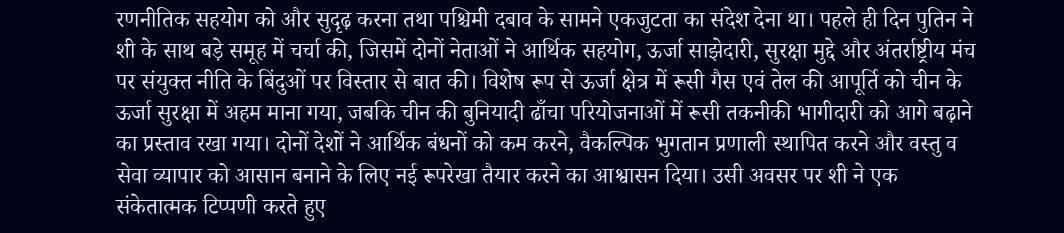रणनीतिक सहयोग को और सुदृढ़ करना तथा पश्चिमी दबाव के सामने एकजुटता का संदेश देना था। पहले ही दिन पुतिन ने शी के साथ बड़े समूह में चर्चा की, जिसमें दोनों नेताओं ने आर्थिक सहयोग, ऊर्जा साझेदारी, सुरक्षा मुद्दे और अंतर्राष्ट्रीय मंच पर संयुक्त नीति के बिंदुओं पर विस्तार से बात की। विशेष रूप से ऊर्जा क्षेत्र में रूसी गैस एवं तेल की आपूर्ति को चीन के ऊर्जा सुरक्षा में अहम माना गया, जबकि चीन की बुनियादी ढाँचा परियोजनाओं में रूसी तकनीकी भागीदारी को आगे बढ़ाने का प्रस्ताव रखा गया। दोनों देशों ने आर्थिक बंधनों को कम करने, वैकल्पिक भुगतान प्रणाली स्थापित करने और वस्तु व सेवा व्यापार को आसान बनाने के लिए नई रूपरेखा तैयार करने का आश्वासन दिया। उसी अवसर पर शी ने एक संकेतात्मक टिप्पणी करते हुए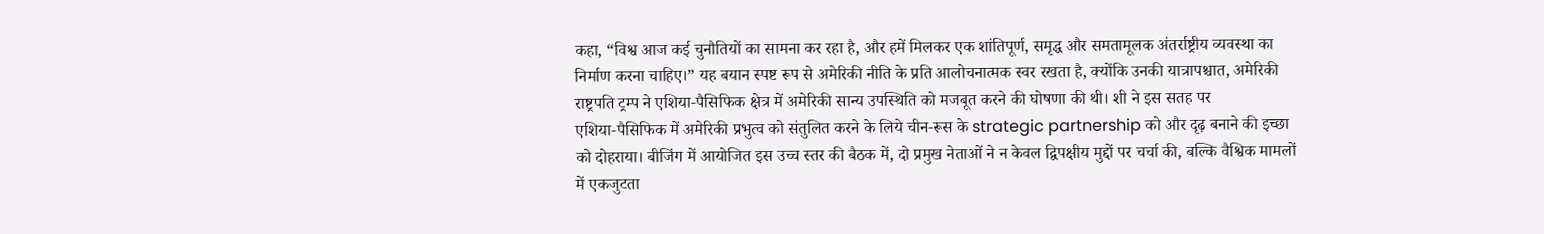कहा, “विश्व आज कई चुनौतियों का सामना कर रहा है, और हमें मिलकर एक शांतिपूर्ण, समृद्ध और समतामूलक अंतर्राष्ट्रीय व्यवस्था का निर्माण करना चाहिए।” यह बयान स्पष्ट रूप से अमेरिकी नीति के प्रति आलोचनात्मक स्वर रखता है, क्योंकि उनकी यात्रापश्चात, अमेरिकी राष्ट्रपति ट्रम्प ने एशिया‑पैसिफिक क्षेत्र में अमेरिकी सान्य उपस्थिति को मजबूत करने की घोषणा की थी। शी ने इस सतह पर एशिया‑पैसिफिक में अमेरिकी प्रभुत्व को संतुलित करने के लिये चीन‑रूस के strategic partnership को और दृढ़ बनाने की इच्छा को दोहराया। बीजिंग में आयोजित इस उच्च स्तर की बैठक में, दो प्रमुख नेताओं ने न केवल द्विपक्षीय मुद्दों पर चर्चा की, बल्कि वैश्विक मामलों में एकजुटता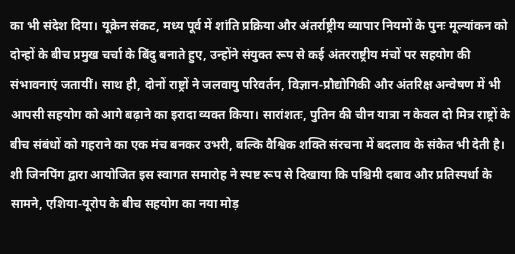का भी संदेश दिया। यूक्रेन संकट, मध्य पूर्व में शांति प्रक्रिया और अंतर्राष्ट्रीय व्यापार नियमों के पुनः मूल्यांकन को दोन्हों के बीच प्रमुख चर्चा के बिंदु बनाते हुए, उन्होंने संयुक्त रूप से कई अंतरराष्ट्रीय मंचों पर सहयोग की संभावनाएं जतायीं। साथ ही, दोनों राष्ट्रों ने जलवायु परिवर्तन, विज्ञान‑प्रौद्योगिकी और अंतरिक्ष अन्वेषण में भी आपसी सहयोग को आगे बढ़ाने का इरादा व्यक्त किया। सारांशतः, पुतिन की चीन यात्रा न केवल दो मित्र राष्ट्रों के बीच संबंधों को गहराने का एक मंच बनकर उभरी, बल्कि वैश्विक शक्ति संरचना में बदलाव के संकेत भी देती है। शी जिनपिंग द्वारा आयोजित इस स्वागत समारोह ने स्पष्ट रूप से दिखाया कि पश्चिमी दबाव और प्रतिस्पर्धा के सामने, एशिया‑यूरोप के बीच सहयोग का नया मोड़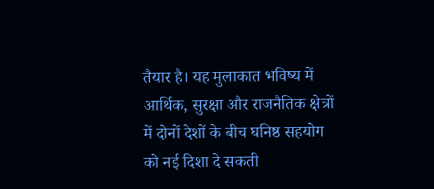तैयार है। यह मुलाकात भविष्य में आर्थिक, सुरक्षा और राजनैतिक क्षेत्रों में दोनों देशों के बीच घनिष्ठ सहयोग को नई दिशा दे सकती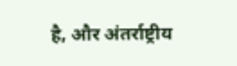है, और अंतर्राष्ट्रीय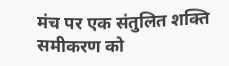मंच पर एक संतुलित शक्ति समीकरण को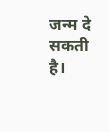जन्म दे सकती है।